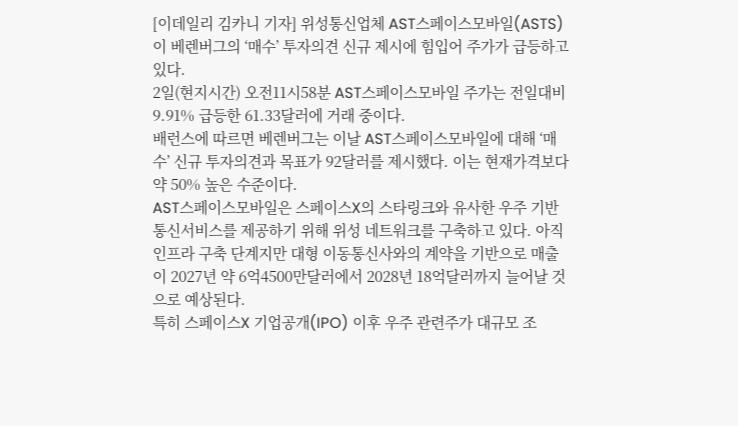[이데일리 김카니 기자] 위성통신업체 AST스페이스모바일(ASTS)이 베렌버그의 ‘매수’ 투자의견 신규 제시에 힘입어 주가가 급등하고 있다.
2일(현지시간) 오전11시58분 AST스페이스모바일 주가는 전일대비 9.91% 급등한 61.33달러에 거래 중이다.
배런스에 따르면 베렌버그는 이날 AST스페이스모바일에 대해 ‘매수’ 신규 투자의견과 목표가 92달러를 제시했다. 이는 현재가격보다 약 50% 높은 수준이다.
AST스페이스모바일은 스페이스X의 스타링크와 유사한 우주 기반 통신서비스를 제공하기 위해 위성 네트워크를 구축하고 있다. 아직 인프라 구축 단계지만 대형 이동통신사와의 계약을 기반으로 매출이 2027년 약 6억4500만달러에서 2028년 18억달러까지 늘어날 것으로 예상된다.
특히 스페이스X 기업공개(IPO) 이후 우주 관련주가 대규모 조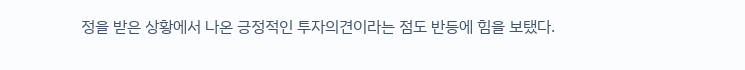정을 받은 상황에서 나온 긍정적인 투자의견이라는 점도 반등에 힘을 보탰다.